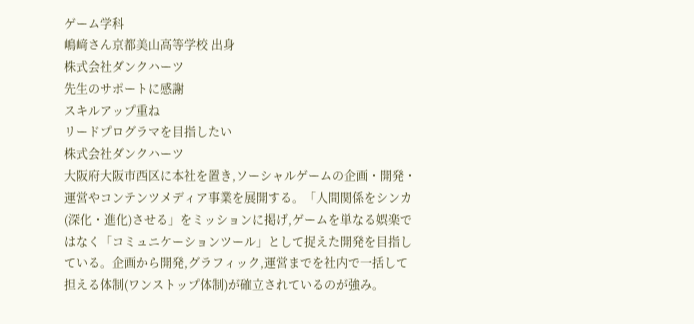ゲーム学科
嶋﨑さん京都美山高等学校 出身
株式会社ダンクハーツ
先生のサポートに感謝
スキルアップ重ね
リードプログラマを目指したい
株式会社ダンクハーツ
大阪府大阪市西区に本社を置き,ソーシャルゲームの企画・開発・運営やコンテンツメディア事業を展開する。「人間関係をシンカ(深化・進化)させる」をミッションに掲げ,ゲームを単なる娯楽ではなく「コミュニケーションツール」として捉えた開発を目指している。企画から開発,グラフィック,運営までを社内で一括して担える体制(ワンストップ体制)が確立されているのが強み。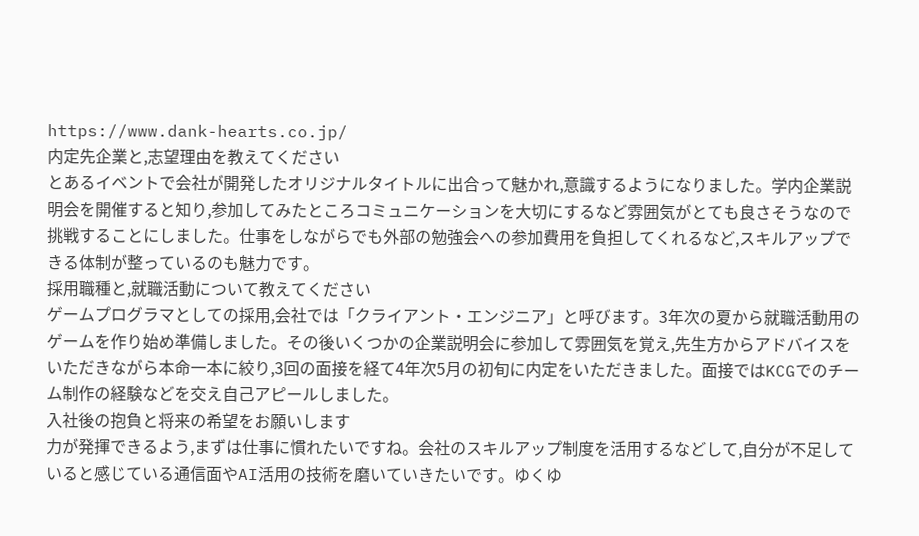https://www.dank-hearts.co.jp/
内定先企業と,志望理由を教えてください
とあるイベントで会社が開発したオリジナルタイトルに出合って魅かれ,意識するようになりました。学内企業説明会を開催すると知り,参加してみたところコミュニケーションを大切にするなど雰囲気がとても良さそうなので挑戦することにしました。仕事をしながらでも外部の勉強会への参加費用を負担してくれるなど,スキルアップできる体制が整っているのも魅力です。
採用職種と,就職活動について教えてください
ゲームプログラマとしての採用,会社では「クライアント・エンジニア」と呼びます。3年次の夏から就職活動用のゲームを作り始め準備しました。その後いくつかの企業説明会に参加して雰囲気を覚え,先生方からアドバイスをいただきながら本命一本に絞り,3回の面接を経て4年次5月の初旬に内定をいただきました。面接ではKCGでのチーム制作の経験などを交え自己アピールしました。
入社後の抱負と将来の希望をお願いします
力が発揮できるよう,まずは仕事に慣れたいですね。会社のスキルアップ制度を活用するなどして,自分が不足していると感じている通信面やAI活用の技術を磨いていきたいです。ゆくゆ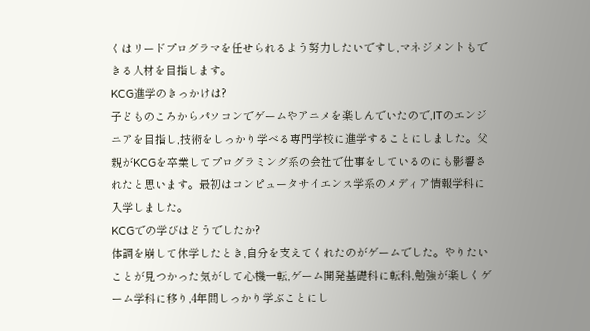くはリードプログラマを任せられるよう努力したいですし,マネジメントもできる人材を目指します。
KCG進学のきっかけは?
子どものころからパソコンでゲームやアニメを楽しんでいたので,ITのエンジニアを目指し,技術をしっかり学べる専門学校に進学することにしました。父親がKCGを卒業してプログラミング系の会社で仕事をしているのにも影響されたと思います。最初はコンピュータサイエンス学系のメディア情報学科に入学しました。
KCGでの学びはどうでしたか?
体調を崩して休学したとき,自分を支えてくれたのがゲームでした。やりたいことが見つかった気がして心機一転,ゲーム開発基礎科に転科,勉強が楽しくゲーム学科に移り,4年間しっかり学ぶことにし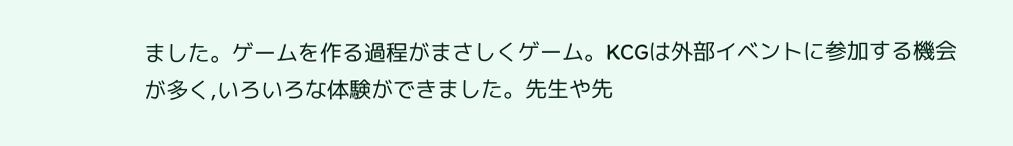ました。ゲームを作る過程がまさしくゲーム。KCGは外部イベントに参加する機会が多く,いろいろな体験ができました。先生や先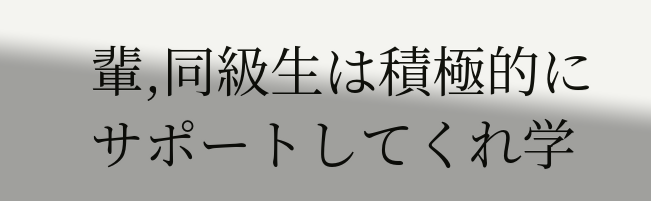輩,同級生は積極的にサポートしてくれ学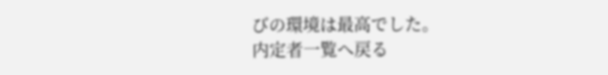びの環境は最高でした。
内定者一覧へ戻る